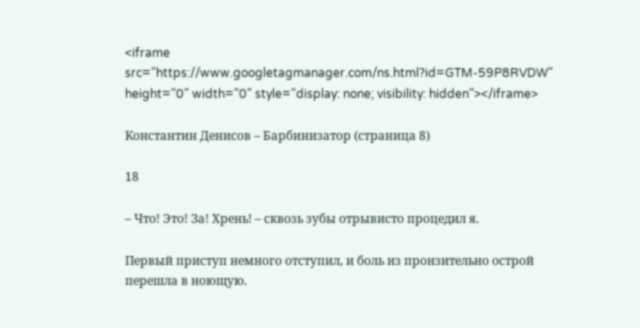<iframe src="https://www.googletagmanager.com/ns.html?id=GTM-59P8RVDW" height="0" width="0" style="display: none; visibility: hidden"></iframe>

Константин Денисов – Барбинизатор (страница 8)

18

– Что! Это! За! Хрень! – сквозь зубы отрывисто процедил я.

Первый приступ немного отступил, и боль из пронзительно острой перешла в ноющую.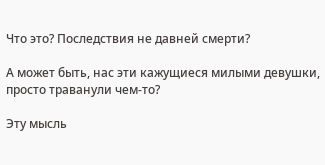Что это? Последствия не давней смерти?

А может быть, нас эти кажущиеся милыми девушки, просто траванули чем-то?

Эту мысль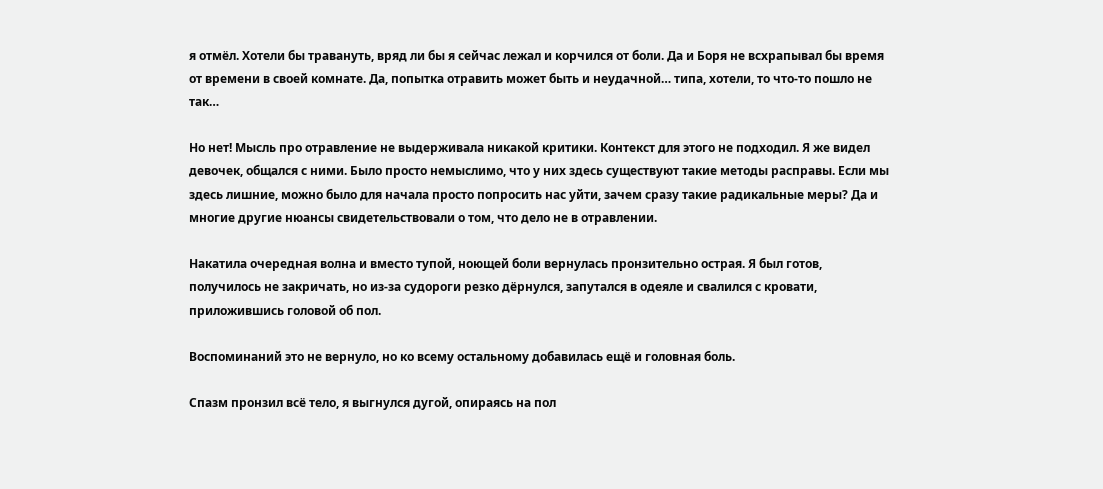я отмёл. Хотели бы травануть, вряд ли бы я сейчас лежал и корчился от боли. Да и Боря не всхрапывал бы время от времени в своей комнате. Да, попытка отравить может быть и неудачной… типа, хотели, то что-то пошло не так…

Но нет! Мысль про отравление не выдерживала никакой критики. Контекст для этого не подходил. Я же видел девочек, общался с ними. Было просто немыслимо, что у них здесь существуют такие методы расправы. Если мы здесь лишние, можно было для начала просто попросить нас уйти, зачем сразу такие радикальные меры? Да и многие другие нюансы свидетельствовали о том, что дело не в отравлении.

Накатила очередная волна и вместо тупой, ноющей боли вернулась пронзительно острая. Я был готов, получилось не закричать, но из-за судороги резко дёрнулся, запутался в одеяле и свалился с кровати, приложившись головой об пол.

Воспоминаний это не вернуло, но ко всему остальному добавилась ещё и головная боль.

Спазм пронзил всё тело, я выгнулся дугой, опираясь на пол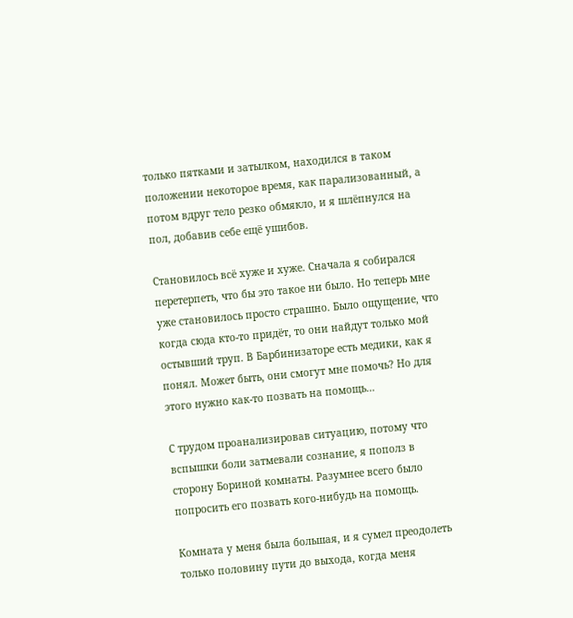только пятками и затылком, находился в таком положении некоторое время, как парализованный, а потом вдруг тело резко обмякло, и я шлёпнулся на пол, добавив себе ещё ушибов.

Становилось всё хуже и хуже. Сначала я собирался перетерпеть, что бы это такое ни было. Но теперь мне уже становилось просто страшно. Было ощущение, что когда сюда кто-то придёт, то они найдут только мой остывший труп. В Барбинизаторе есть медики, как я понял. Может быть, они смогут мне помочь? Но для этого нужно как-то позвать на помощь…

С трудом проанализировав ситуацию, потому что вспышки боли затмевали сознание, я пополз в сторону Бориной комнаты. Разумнее всего было попросить его позвать кого-нибудь на помощь.

Комната у меня была большая, и я сумел преодолеть только половину пути до выхода, когда меня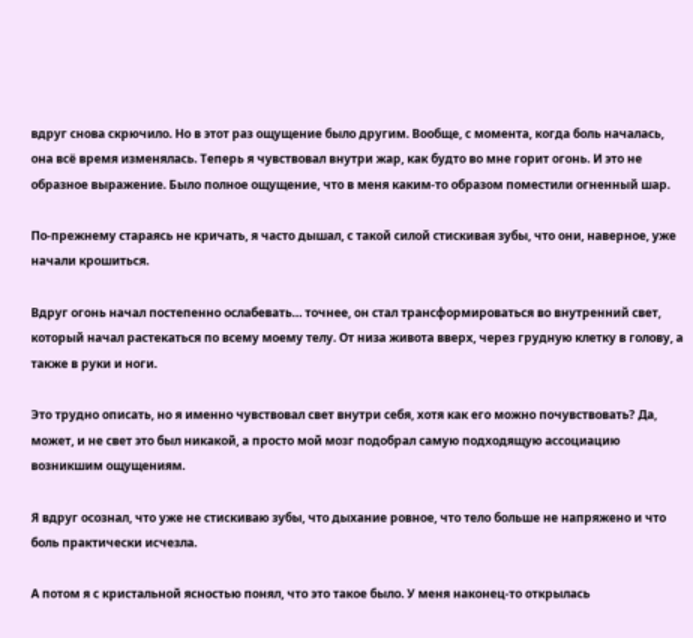вдруг снова скрючило. Но в этот раз ощущение было другим. Вообще, с момента, когда боль началась, она всё время изменялась. Теперь я чувствовал внутри жар, как будто во мне горит огонь. И это не образное выражение. Было полное ощущение, что в меня каким-то образом поместили огненный шар.

По-прежнему стараясь не кричать, я часто дышал, с такой силой стискивая зубы, что они, наверное, уже начали крошиться.

Вдруг огонь начал постепенно ослабевать… точнее, он стал трансформироваться во внутренний свет, который начал растекаться по всему моему телу. От низа живота вверх, через грудную клетку в голову, а также в руки и ноги.

Это трудно описать, но я именно чувствовал свет внутри себя, хотя как его можно почувствовать? Да, может, и не свет это был никакой, а просто мой мозг подобрал самую подходящую ассоциацию возникшим ощущениям.

Я вдруг осознал, что уже не стискиваю зубы, что дыхание ровное, что тело больше не напряжено и что боль практически исчезла.

А потом я с кристальной ясностью понял, что это такое было. У меня наконец-то открылась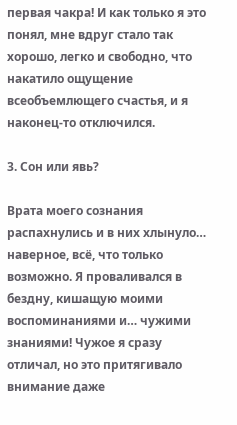первая чакра! И как только я это понял, мне вдруг стало так хорошо, легко и свободно, что накатило ощущение всеобъемлющего счастья, и я наконец-то отключился.

3. Сон или явь?

Врата моего сознания распахнулись и в них хлынуло… наверное, всё, что только возможно. Я проваливался в бездну, кишащую моими воспоминаниями и… чужими знаниями! Чужое я сразу отличал, но это притягивало внимание даже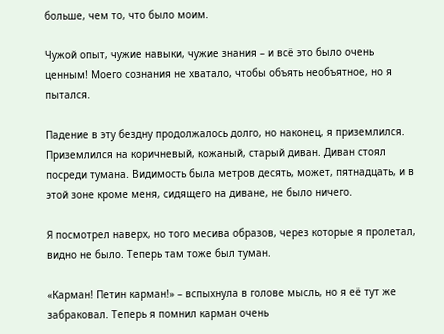больше, чем то, что было моим.

Чужой опыт, чужие навыки, чужие знания – и всё это было очень ценным! Моего сознания не хватало, чтобы объять необъятное, но я пытался.

Падение в эту бездну продолжалось долго, но наконец, я приземлился. Приземлился на коричневый, кожаный, старый диван. Диван стоял посреди тумана. Видимость была метров десять, может, пятнадцать, и в этой зоне кроме меня, сидящего на диване, не было ничего.

Я посмотрел наверх, но того месива образов, через которые я пролетал, видно не было. Теперь там тоже был туман.

«Карман! Петин карман!» – вспыхнула в голове мысль, но я её тут же забраковал. Теперь я помнил карман очень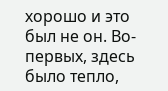хорошо и это был не он. Во-первых, здесь было тепло,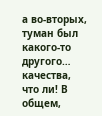а во-вторых, туман был какого-то другого… качества, что ли! В общем,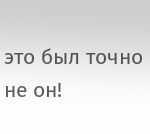это был точно не он!